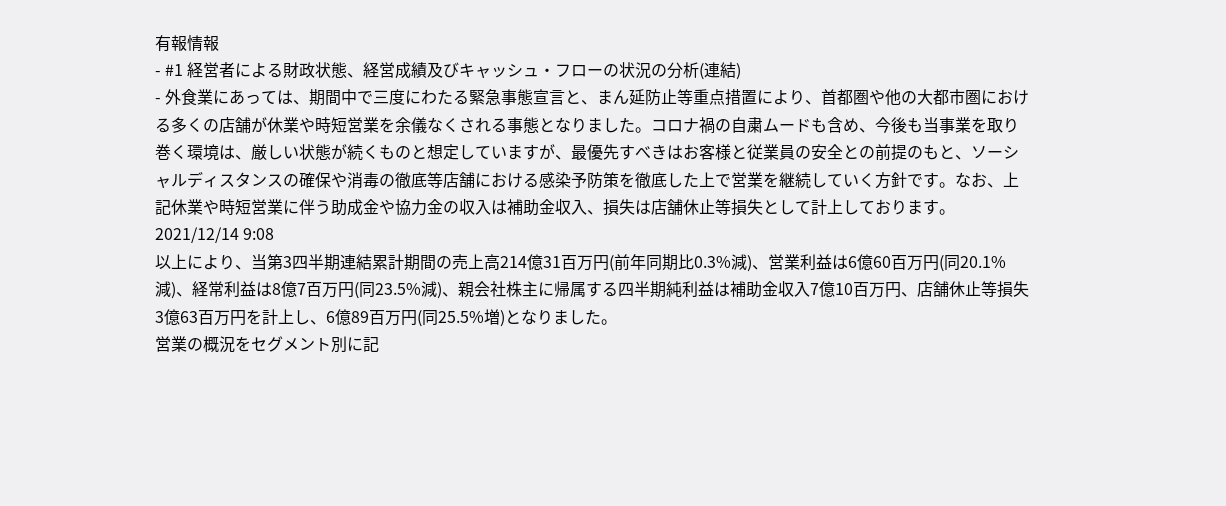有報情報
- #1 経営者による財政状態、経営成績及びキャッシュ・フローの状況の分析(連結)
- 外食業にあっては、期間中で三度にわたる緊急事態宣言と、まん延防止等重点措置により、首都圏や他の大都市圏における多くの店舗が休業や時短営業を余儀なくされる事態となりました。コロナ禍の自粛ムードも含め、今後も当事業を取り巻く環境は、厳しい状態が続くものと想定していますが、最優先すべきはお客様と従業員の安全との前提のもと、ソーシャルディスタンスの確保や消毒の徹底等店舗における感染予防策を徹底した上で営業を継続していく方針です。なお、上記休業や時短営業に伴う助成金や協力金の収入は補助金収入、損失は店舗休止等損失として計上しております。2021/12/14 9:08
以上により、当第3四半期連結累計期間の売上高214億31百万円(前年同期比0.3%減)、営業利益は6億60百万円(同20.1%減)、経常利益は8億7百万円(同23.5%減)、親会社株主に帰属する四半期純利益は補助金収入7億10百万円、店舗休止等損失3億63百万円を計上し、6億89百万円(同25.5%増)となりました。
営業の概況をセグメント別に記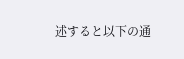述すると以下の通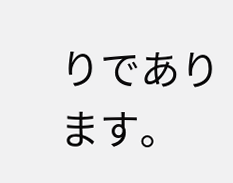りであります。